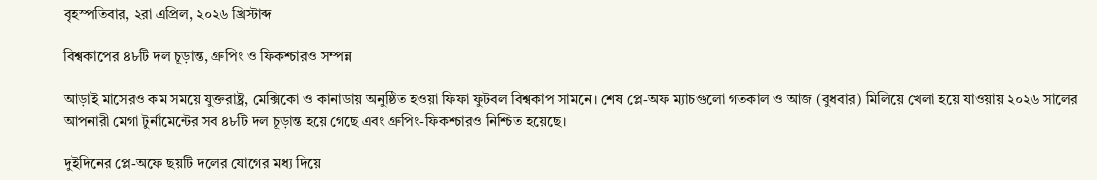বৃহস্পতিবার, ২রা এপ্রিল, ২০২৬ খ্রিস্টাব্দ

বিশ্বকাপের ৪৮টি দল চূড়ান্ত, গ্রুপিং ও ফিকশ্চারও সম্পন্ন

আড়াই মাসেরও কম সময়ে যুক্তরাষ্ট্র, মেক্সিকো ও কানাডায় অনুষ্ঠিত হওয়া ফিফা ফুটবল বিশ্বকাপ সামনে। শেষ প্লে-অফ ম্যাচগুলো গতকাল ও আজ (বুধবার) মিলিয়ে খেলা হয়ে যাওয়ায় ২০২৬ সালের আপনারী মেগা টুর্নামেন্টের সব ৪৮টি দল চূড়ান্ত হয়ে গেছে এবং গ্রুপিং-ফিকশ্চারও নিশ্চিত হয়েছে।

দুইদিনের প্লে-অফে ছয়টি দলের যোগের মধ্য দিয়ে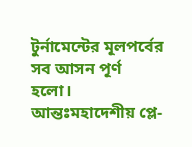টুর্নামেন্টের মূলপর্বের সব আসন পূর্ণ হলো। আন্তঃমহাদেশীয় প্লে-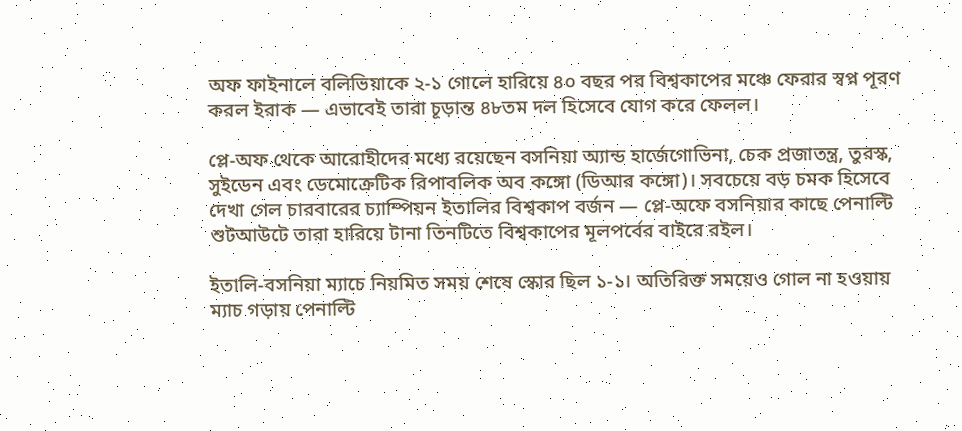অফ ফাইনালে বলিভিয়াকে ২-১ গোলে হারিয়ে ৪০ বছর পর বিশ্বকাপের মঞ্চে ফেরার স্বপ্ন পূরণ করল ইরাক — এভাবেই তারা চূড়ান্ত ৪৮তম দল হিসেবে যোগ করে ফেলল।

প্লে-অফ থেকে আরোহীদের মধ্যে রয়েছেন বসনিয়া অ্যান্ড হার্জেগোভিনা, চেক প্রজাতন্ত্র, তুরস্ক, সুইডেন এবং ডেমোক্রেটিক রিপাবলিক অব কঙ্গো (ডিআর কঙ্গো)। সবচেয়ে বড় চমক হিসেবে দেখা গেল চারবারের চ্যাম্পিয়ন ইতালির বিশ্বকাপ বর্জন — প্লে-অফে বসনিয়ার কাছে পেনাল্টি শুটআউটে তারা হারিয়ে টানা তিনটিতে বিশ্বকাপের মূলপর্বের বাইরে রইল।

ইতালি-বসনিয়া ম্যাচে নিয়মিত সময় শেষে স্কোর ছিল ১-১। অতিরিক্ত সময়েও গোল না হওয়ায় ম্যাচ গড়ায় পেনাল্টি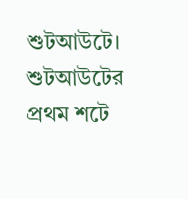শুটআউটে। শুটআউটের প্রথম শটে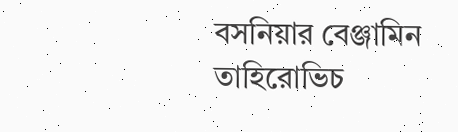বসনিয়ার বেঞ্জামিন তাহিরোভিচ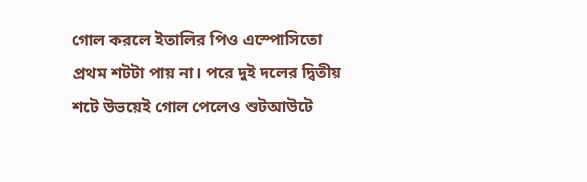গোল করলে ইতালির পিও এস্পোসিতো প্রথম শটটা পায় না। পরে দুই দলের দ্বিতীয় শটে উভয়েই গোল পেলেও শুটআউটে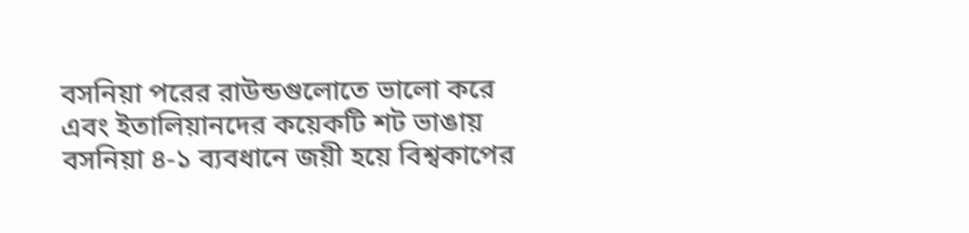বসনিয়া পরের রাউন্ডগুলোতে ভালো করে এবং ইতালিয়ানদের কয়েকটি শট ভাঙায় বসনিয়া ৪-১ ব্যবধানে জয়ী হয়ে বিশ্বকাপের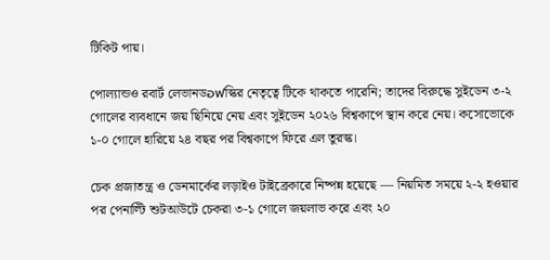টিকিট পায়।

পোল্যান্ডও রবার্ট লেভানডอฟস্কির নেতৃত্বে টিকে থাকতে পারেনি; তাদের বিরুদ্ধে সুইডেন ৩-২ গোলের ব্যবধানে জয় ছিনিয়ে নেয় এবং সুইডেন ২০২৬ বিশ্বকাপে স্থান করে নেয়। কসোভোকে ১-০ গোলে হারিয়ে ২৪ বছর পর বিশ্বকাপে ফিরে এল তুরস্ক।

চেক প্রজাতন্ত্র ও ডেনমার্কের লড়াইও টাইব্রেকারে নিষ্পন্ন হয়েছে — নিয়মিত সময়ে ২-২ হওয়ার পর পেনাল্টি শুটআউটে চেকরা ৩-১ গোলে জয়লাভ করে এবং ২০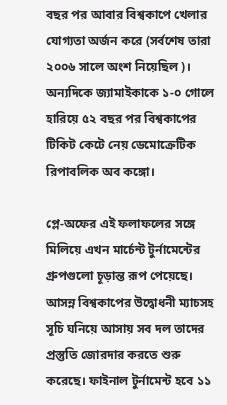বছর পর আবার বিশ্বকাপে খেলার যোগ্যতা অর্জন করে (সর্বশেষ তারা ২০০৬ সালে অংশ নিয়েছিল)। অন্যদিকে জ্যামাইকাকে ১-০ গোলে হারিয়ে ৫২ বছর পর বিশ্বকাপের টিকিট কেটে নেয় ডেমোক্রেটিক রিপাবলিক অব কঙ্গো।

প্লে-অফের এই ফলাফলের সঙ্গে মিলিয়ে এখন মার্চেন্ট টুর্নামেন্টের গ্রুপগুলো চূড়ান্ত রূপ পেয়েছে। আসন্ন বিশ্বকাপের উদ্বোধনী ম্যাচসহ সূচি ঘনিয়ে আসায় সব দল তাদের প্রস্তুতি জোরদার করতে শুরু করেছে। ফাইনাল টুর্নামেন্ট হবে ১১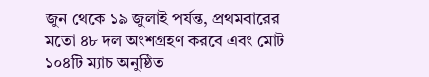জুন থেকে ১৯ জুলাই পর্যন্ত, প্রথমবারের মতো ৪৮ দল অংশগ্রহণ করবে এবং মোট ১০৪টি ম্যাচ অনুষ্ঠিত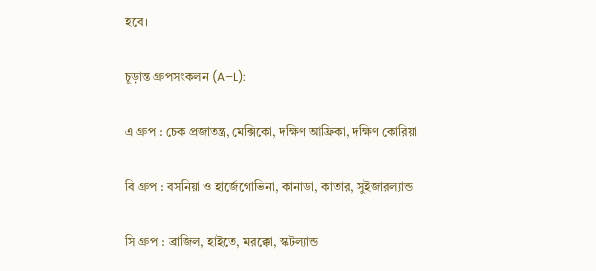হবে।

চূড়ান্ত গ্রুপসংকলন (A–L):

এ গ্রুপ : চেক প্রজাতন্ত্র, মেক্সিকো, দক্ষিণ আফ্রিকা, দক্ষিণ কোরিয়া

বি গ্রুপ : বসনিয়া ও হার্জেগোভিনা, কানাডা, কাতার, সুইজারল্যান্ড

সি গ্রুপ : ব্রাজিল, হাইতে, মরক্কো, স্কটল্যান্ড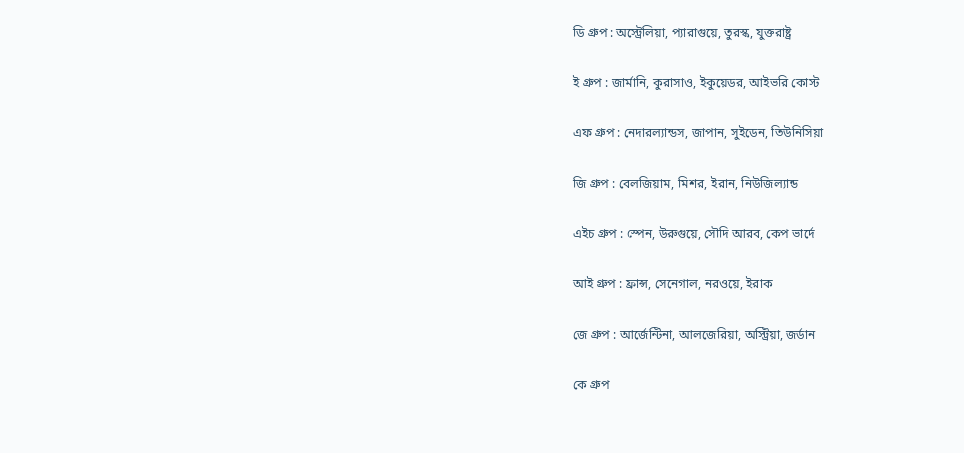ডি গ্রুপ : অস্ট্রেলিয়া, প্যারাগুয়ে, তুরস্ক, যুক্তরাষ্ট্র

ই গ্রুপ : জার্মানি, কুরাসাও, ইকুয়েডর, আইভরি কোস্ট

এফ গ্রুপ : নেদারল্যান্ডস, জাপান, সুইডেন, তিউনিসিয়া

জি গ্রুপ : বেলজিয়াম, মিশর, ইরান, নিউজিল্যান্ড

এইচ গ্রুপ : স্পেন, উরুগুয়ে, সৌদি আরব, কেপ ভার্দে

আই গ্রুপ : ফ্রান্স, সেনেগাল, নরওয়ে, ইরাক

জে গ্রুপ : আর্জেন্টিনা, আলজেরিয়া, অস্ট্রিয়া, জর্ডান

কে গ্রুপ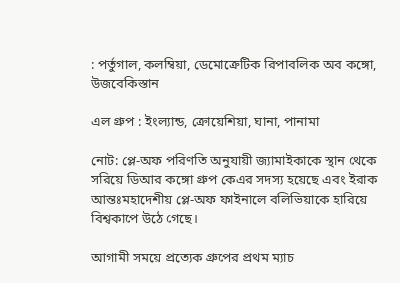: পর্তুগাল, কলম্বিয়া, ডেমোক্রেটিক রিপাবলিক অব কঙ্গো, উজবেকিস্তান

এল গ্রুপ : ইংল্যান্ড, ক্রোয়েশিয়া, ঘানা, পানামা

নোট: প্লে-অফ পরিণতি অনুযায়ী জ্যামাইকাকে স্থান থেকে সরিয়ে ডিআর কঙ্গো গ্রুপ কেএর সদস্য হয়েছে এবং ইরাক আন্তঃমহাদেশীয় প্লে-অফ ফাইনালে বলিভিয়াকে হারিয়ে বিশ্বকাপে উঠে গেছে।

আগামী সময়ে প্রত্যেক গ্রুপের প্রথম ম্যাচ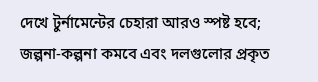দেখে টুর্নামেন্টের চেহারা আরও স্পষ্ট হবে; জল্পনা-কল্পনা কমবে এবং দলগুলোর প্রকৃত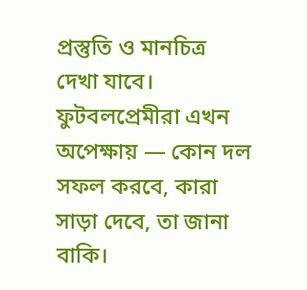প্রস্তুতি ও মানচিত্র দেখা যাবে। ফুটবলপ্রেমীরা এখন অপেক্ষায় — কোন দল সফল করবে, কারা সাড়া দেবে, তা জানা বাকি।